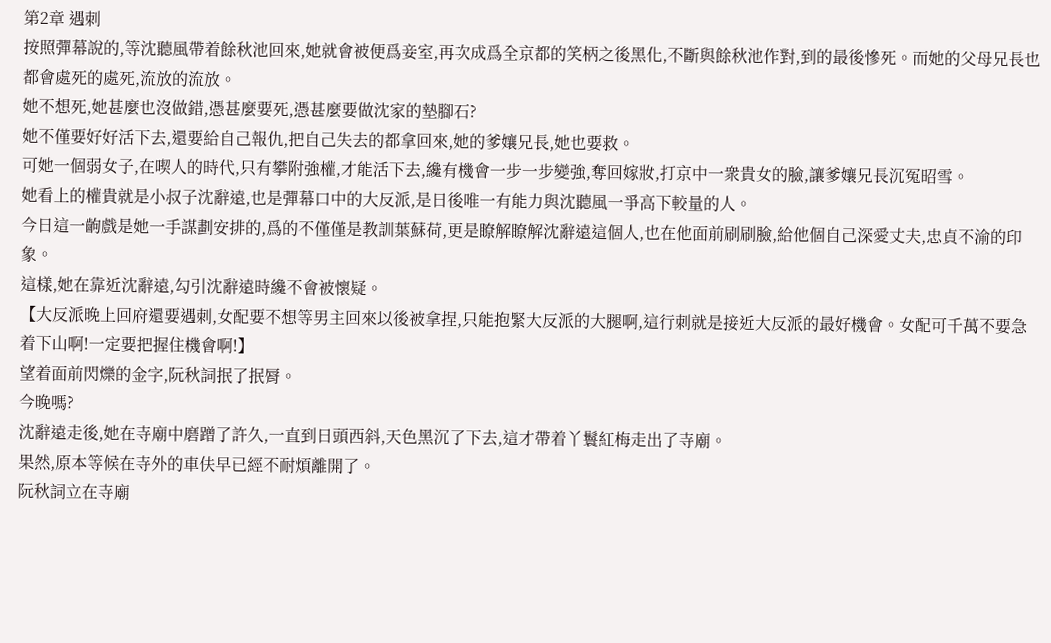第2章 遇刺
按照彈幕說的,等沈聽風帶着餘秋池回來,她就會被便爲妾室,再次成爲全京都的笑柄之後黑化,不斷與餘秋池作對,到的最後慘死。而她的父母兄長也都會處死的處死,流放的流放。
她不想死,她甚麼也沒做錯,憑甚麼要死,憑甚麼要做沈家的墊腳石?
她不僅要好好活下去,還要給自己報仇,把自己失去的都拿回來,她的爹孃兄長,她也要救。
可她一個弱女子,在喫人的時代,只有攀附強權,才能活下去,纔有機會一步一步變強,奪回嫁妝,打京中一衆貴女的臉,讓爹孃兄長沉冤昭雪。
她看上的權貴就是小叔子沈辭遠,也是彈幕口中的大反派,是日後唯一有能力與沈聽風一爭高下較量的人。
今日這一齣戲是她一手謀劃安排的,爲的不僅僅是教訓葉蘇荷,更是瞭解瞭解沈辭遠這個人,也在他面前刷刷臉,給他個自己深愛丈夫,忠貞不渝的印象。
這樣,她在靠近沈辭遠,勾引沈辭遠時纔不會被懷疑。
【大反派晚上回府還要遇刺,女配要不想等男主回來以後被拿捏,只能抱緊大反派的大腿啊,這行刺就是接近大反派的最好機會。女配可千萬不要急着下山啊!一定要把握住機會啊!】
望着面前閃爍的金字,阮秋詞抿了抿脣。
今晚嗎?
沈辭遠走後,她在寺廟中磨蹭了許久,一直到日頭西斜,天色黑沉了下去,這才帶着丫鬟紅梅走出了寺廟。
果然,原本等候在寺外的車伕早已經不耐煩離開了。
阮秋詞立在寺廟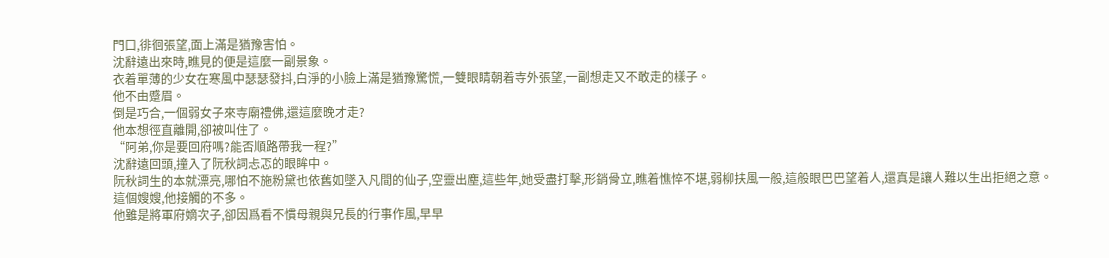門口,徘徊張望,面上滿是猶豫害怕。
沈辭遠出來時,瞧見的便是這麼一副景象。
衣着單薄的少女在寒風中瑟瑟發抖,白淨的小臉上滿是猶豫驚慌,一雙眼睛朝着寺外張望,一副想走又不敢走的樣子。
他不由蹙眉。
倒是巧合,一個弱女子來寺廟禮佛,還這麼晚才走?
他本想徑直離開,卻被叫住了。
“阿弟,你是要回府嗎?能否順路帶我一程?”
沈辭遠回頭,撞入了阮秋詞忐忑的眼眸中。
阮秋詞生的本就漂亮,哪怕不施粉黛也依舊如墜入凡間的仙子,空靈出塵,這些年,她受盡打擊,形銷骨立,瞧着憔悴不堪,弱柳扶風一般,這般眼巴巴望着人,還真是讓人難以生出拒絕之意。
這個嫂嫂,他接觸的不多。
他雖是將軍府嫡次子,卻因爲看不慣母親與兄長的行事作風,早早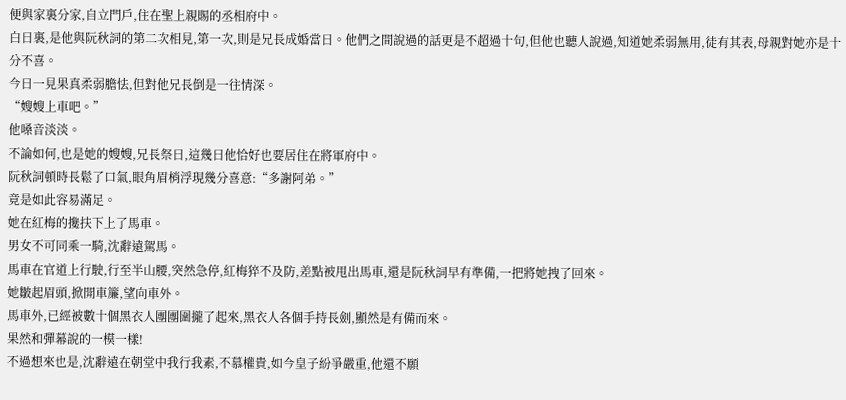便與家裏分家,自立門戶,住在聖上親賜的丞相府中。
白日裏,是他與阮秋詞的第二次相見,第一次,則是兄長成婚當日。他們之間說過的話更是不超過十句,但他也聽人說過,知道她柔弱無用,徒有其表,母親對她亦是十分不喜。
今日一見果真柔弱膽怯,但對他兄長倒是一往情深。
“嫂嫂上車吧。”
他嗓音淡淡。
不論如何,也是她的嫂嫂,兄長祭日,這幾日他恰好也要居住在將軍府中。
阮秋詞頓時長鬆了口氣,眼角眉梢浮現幾分喜意:“多謝阿弟。”
竟是如此容易滿足。
她在紅梅的攙扶下上了馬車。
男女不可同乘一騎,沈辭遠駕馬。
馬車在官道上行駛,行至半山腰,突然急停,紅梅猝不及防,差點被甩出馬車,還是阮秋詞早有準備,一把將她拽了回來。
她皺起眉頭,掀開車簾,望向車外。
馬車外,已經被數十個黑衣人團團圍攏了起來,黑衣人各個手持長劍,顯然是有備而來。
果然和彈幕說的一模一樣!
不過想來也是,沈辭遠在朝堂中我行我素,不慕權貴,如今皇子紛爭嚴重,他還不願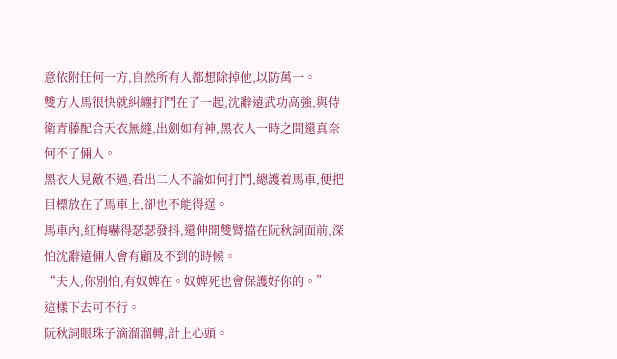意依附任何一方,自然所有人都想除掉他,以防萬一。
雙方人馬很快就糾纏打鬥在了一起,沈辭遠武功高強,與侍衛青藤配合天衣無縫,出劍如有神,黑衣人一時之間還真奈何不了倆人。
黑衣人見敵不過,看出二人不論如何打鬥,總護着馬車,便把目標放在了馬車上,卻也不能得逞。
馬車內,紅梅嚇得瑟瑟發抖,還伸開雙臂擋在阮秋詞面前,深怕沈辭遠倆人會有顧及不到的時候。
“夫人,你別怕,有奴婢在。奴婢死也會保護好你的。”
這樣下去可不行。
阮秋詞眼珠子滴溜溜轉,計上心頭。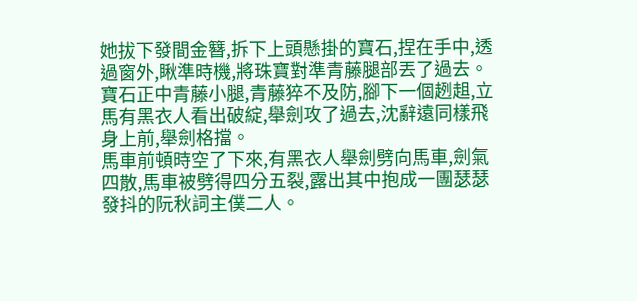她拔下發間金簪,拆下上頭懸掛的寶石,捏在手中,透過窗外,瞅準時機,將珠寶對準青藤腿部丟了過去。
寶石正中青藤小腿,青藤猝不及防,腳下一個趔趄,立馬有黑衣人看出破綻,舉劍攻了過去,沈辭遠同樣飛身上前,舉劍格擋。
馬車前頓時空了下來,有黑衣人舉劍劈向馬車,劍氣四散,馬車被劈得四分五裂,露出其中抱成一團瑟瑟發抖的阮秋詞主僕二人。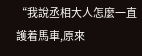“我說丞相大人怎麼一直護着馬車,原來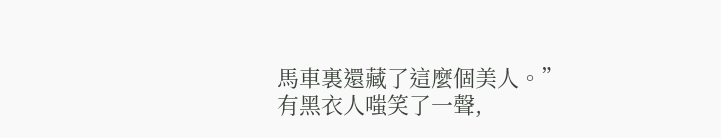馬車裏還藏了這麼個美人。”
有黑衣人嗤笑了一聲,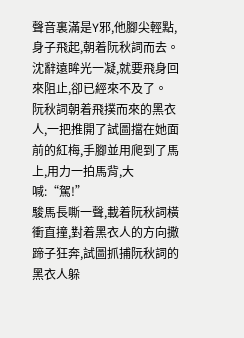聲音裏滿是Y邪,他腳尖輕點,身子飛起,朝着阮秋詞而去。
沈辭遠眸光一凝,就要飛身回來阻止,卻已經來不及了。
阮秋詞朝着飛撲而來的黑衣人,一把推開了試圖擋在她面前的紅梅,手腳並用爬到了馬上,用力一拍馬背,大喊:“駕!”
駿馬長嘶一聲,載着阮秋詞橫衝直撞,對着黑衣人的方向撒蹄子狂奔,試圖抓捕阮秋詞的黑衣人躲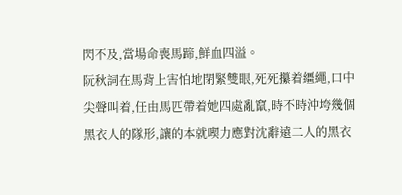閃不及,當場命喪馬蹄,鮮血四溢。
阮秋詞在馬背上害怕地閉緊雙眼,死死攥着繮繩,口中尖聲叫着,任由馬匹帶着她四處亂竄,時不時沖垮幾個黑衣人的隊形,讓的本就喫力應對沈辭遠二人的黑衣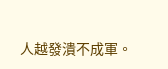人越發潰不成軍。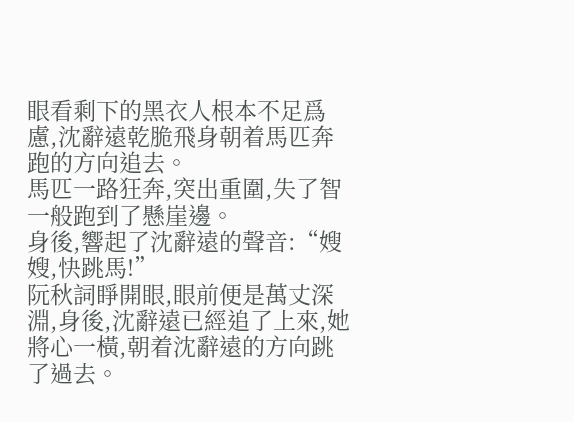眼看剩下的黑衣人根本不足爲慮,沈辭遠乾脆飛身朝着馬匹奔跑的方向追去。
馬匹一路狂奔,突出重圍,失了智一般跑到了懸崖邊。
身後,響起了沈辭遠的聲音:“嫂嫂,快跳馬!”
阮秋詞睜開眼,眼前便是萬丈深淵,身後,沈辭遠已經追了上來,她將心一橫,朝着沈辭遠的方向跳了過去。